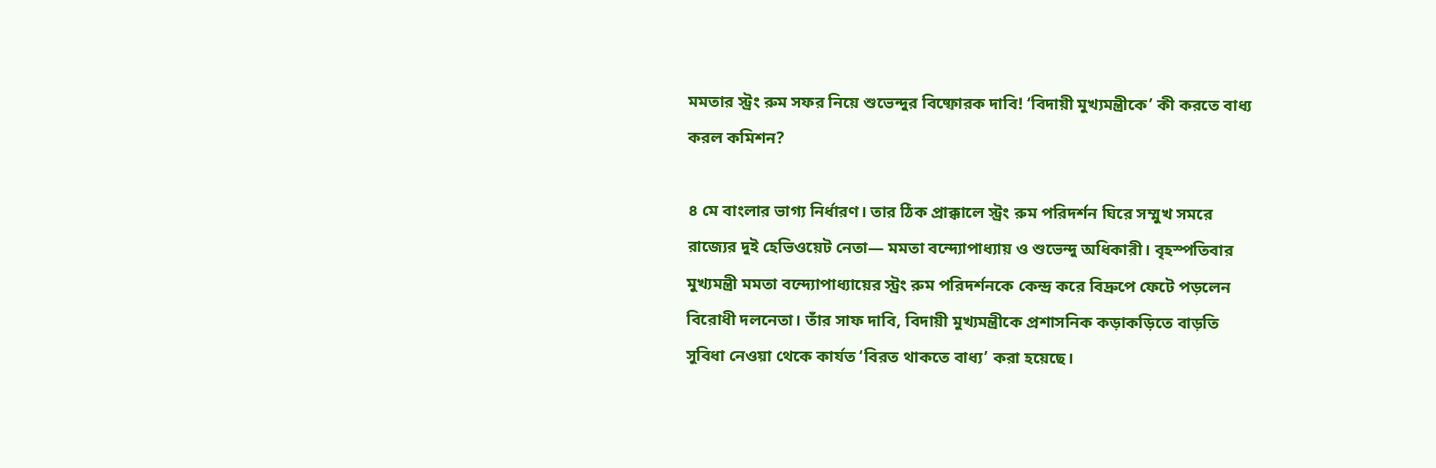মমতার স্ট্রং রুম সফর নিয়ে শুভেন্দুর বিষ্ফোরক দাবি! ‘বিদায়ী মুখ্যমন্ত্রীকে’ কী করতে বাধ্য করল কমিশন?

৪ মে বাংলার ভাগ্য নির্ধারণ। তার ঠিক প্রাক্কালে স্ট্রং রুম পরিদর্শন ঘিরে সম্মুখ সমরে রাজ্যের দুই হেভিওয়েট নেতা— মমতা বন্দ্যোপাধ্যায় ও শুভেন্দু অধিকারী। বৃহস্পতিবার মুখ্যমন্ত্রী মমতা বন্দ্যোপাধ্যায়ের স্ট্রং রুম পরিদর্শনকে কেন্দ্র করে বিদ্রুপে ফেটে পড়লেন বিরোধী দলনেতা। তাঁর সাফ দাবি, বিদায়ী মুখ্যমন্ত্রীকে প্রশাসনিক কড়াকড়িতে বাড়তি সুবিধা নেওয়া থেকে কার্যত ‘বিরত থাকতে বাধ্য’ করা হয়েছে।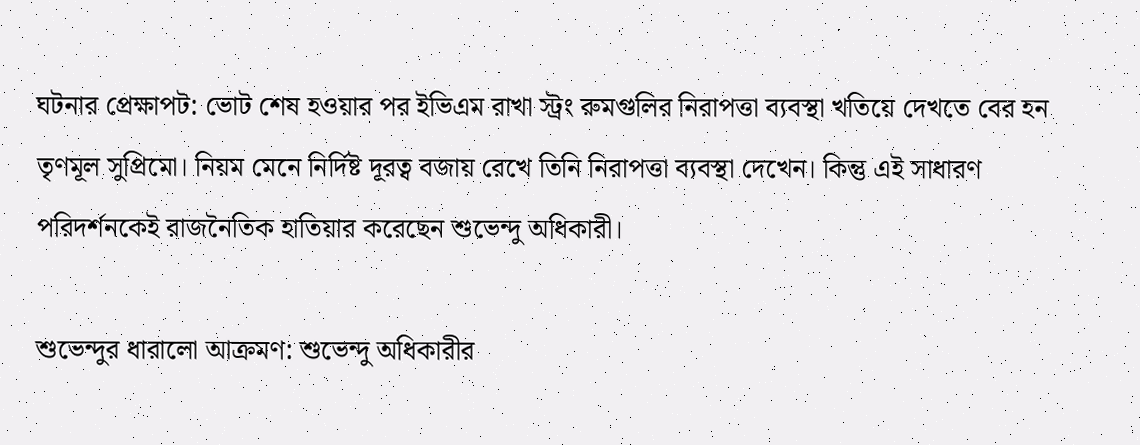ঘটনার প্রেক্ষাপট: ভোট শেষ হওয়ার পর ইভিএম রাখা স্ট্রং রুমগুলির নিরাপত্তা ব্যবস্থা খতিয়ে দেখতে বের হন তৃণমূল সুপ্রিমো। নিয়ম মেনে নির্দিষ্ট দূরত্ব বজায় রেখে তিনি নিরাপত্তা ব্যবস্থা দেখেন। কিন্তু এই সাধারণ পরিদর্শনকেই রাজনৈতিক হাতিয়ার করেছেন শুভেন্দু অধিকারী।

শুভেন্দুর ধারালো আক্রমণ: শুভেন্দু অধিকারীর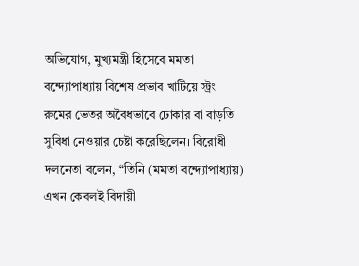অভিযোগ, মুখ্যমন্ত্রী হিসেবে মমতা বন্দ্যোপাধ্যায় বিশেষ প্রভাব খাটিয়ে স্ট্রং রুমের ভেতর অবৈধভাবে ঢোকার বা বাড়তি সুবিধা নেওয়ার চেষ্টা করেছিলেন। বিরোধী দলনেতা বলেন, “তিনি (মমতা বন্দ্যোপাধ্যায়) এখন কেবলই বিদায়ী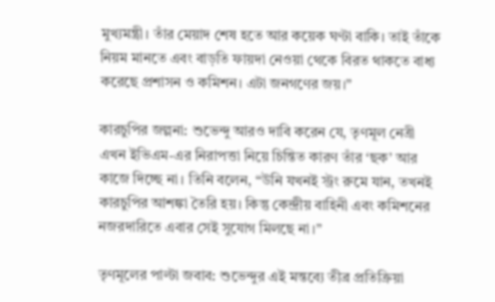মুখ্যমন্ত্রী। তাঁর মেয়াদ শেষ হতে আর কয়েক ঘণ্টা বাকি। তাই তাঁকে নিয়ম মানতে এবং বাড়তি ফায়দা নেওয়া থেকে বিরত থাকতে বাধ্য করেছে প্রশাসন ও কমিশন। এটা জনগণের জয়।”

কারচুপির জল্পনা: শুভেন্দু আরও দাবি করেন যে, তৃণমূল নেত্রী এখন ইভিএম-এর নিরাপত্তা নিয়ে চিন্তিত কারণ তাঁর ‘ছক’ আর কাজে দিচ্ছে না। তিনি বলেন, “উনি যখনই স্ট্রং রুমে যান, তখনই কারচুপির আশঙ্কা তৈরি হয়। কিন্তু কেন্দ্রীয় বাহিনী এবং কমিশনের নজরদারিতে এবার সেই সুযোগ মিলছে না।”

তৃণমূলের পাল্টা জবাব: শুভেন্দুর এই মন্তব্যে তীব্র প্রতিক্রিয়া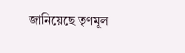জানিয়েছে তৃণমূল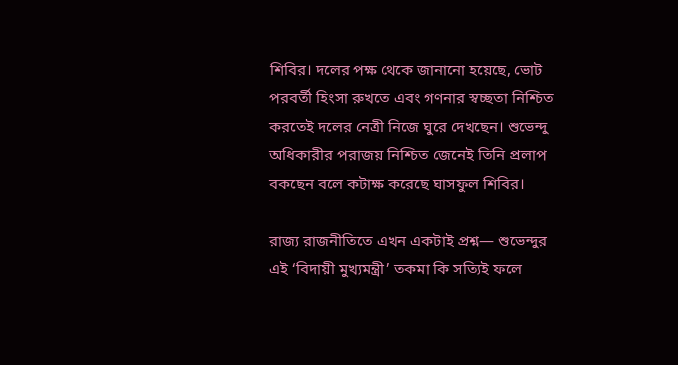শিবির। দলের পক্ষ থেকে জানানো হয়েছে, ভোট পরবর্তী হিংসা রুখতে এবং গণনার স্বচ্ছতা নিশ্চিত করতেই দলের নেত্রী নিজে ঘুরে দেখছেন। শুভেন্দু অধিকারীর পরাজয় নিশ্চিত জেনেই তিনি প্রলাপ বকছেন বলে কটাক্ষ করেছে ঘাসফুল শিবির।

রাজ্য রাজনীতিতে এখন একটাই প্রশ্ন— শুভেন্দুর এই ‘বিদায়ী মুখ্যমন্ত্রী’ তকমা কি সত্যিই ফলে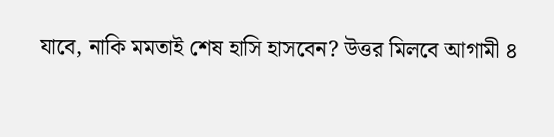যাবে, নাকি মমতাই শেষ হাসি হাসবেন? উত্তর মিলবে আগামী ৪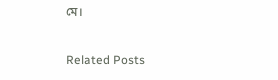মে।

Related Posts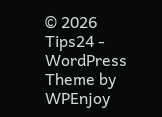© 2026 Tips24 - WordPress Theme by WPEnjoy